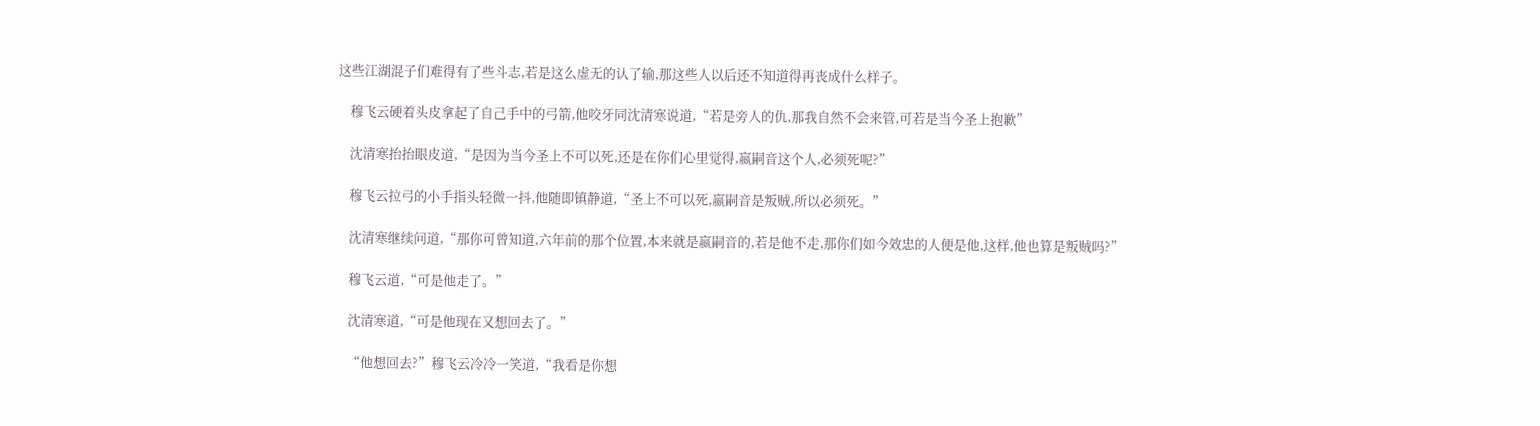这些江湖混子们难得有了些斗志,若是这么虚无的认了输,那这些人以后还不知道得再丧成什么样子。

    穆飞云硬着头皮拿起了自己手中的弓箭,他咬牙同沈清寒说道,“若是旁人的仇,那我自然不会来管,可若是当今圣上抱歉”

    沈清寒抬抬眼皮道,“是因为当今圣上不可以死,还是在你们心里觉得,嬴嗣音这个人,必须死呢?”

    穆飞云拉弓的小手指头轻微一抖,他随即镇静道,“圣上不可以死,嬴嗣音是叛贼,所以必须死。”

    沈清寒继续问道,“那你可曾知道,六年前的那个位置,本来就是嬴嗣音的,若是他不走,那你们如今效忠的人便是他,这样,他也算是叛贼吗?”

    穆飞云道,“可是他走了。”

    沈清寒道,“可是他现在又想回去了。”

    “他想回去?”穆飞云冷冷一笑道,“我看是你想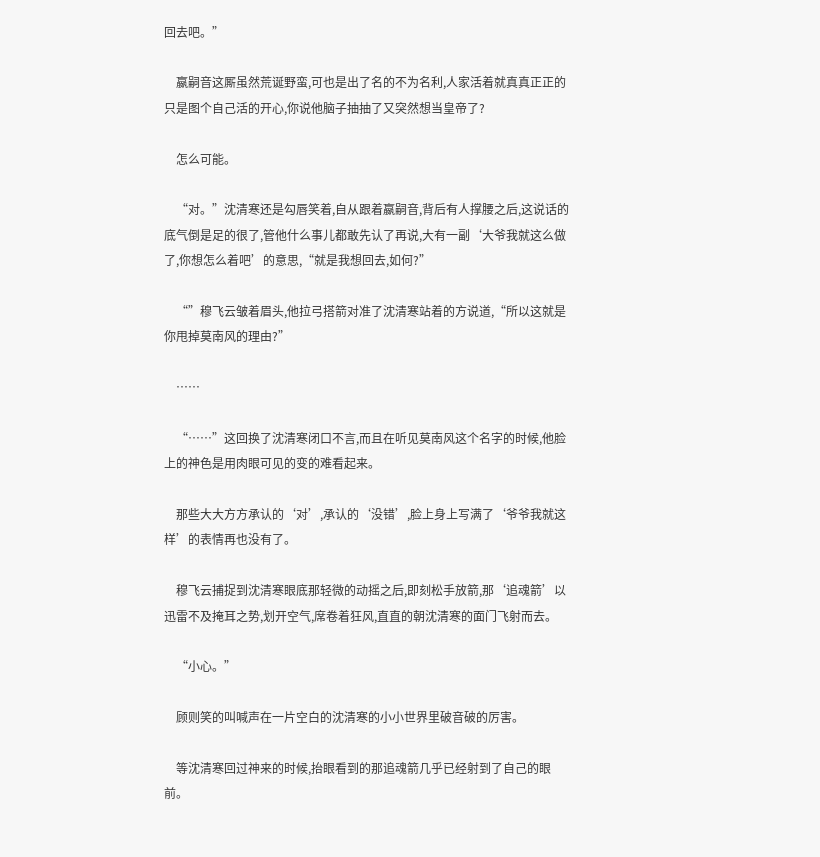回去吧。”

    嬴嗣音这厮虽然荒诞野蛮,可也是出了名的不为名利,人家活着就真真正正的只是图个自己活的开心,你说他脑子抽抽了又突然想当皇帝了?

    怎么可能。

    “对。”沈清寒还是勾唇笑着,自从跟着嬴嗣音,背后有人撑腰之后,这说话的底气倒是足的很了,管他什么事儿都敢先认了再说,大有一副‘大爷我就这么做了,你想怎么着吧’的意思,“就是我想回去,如何?”

    “”穆飞云皱着眉头,他拉弓搭箭对准了沈清寒站着的方说道,“所以这就是你甩掉莫南风的理由?”

    ……

    “……”这回换了沈清寒闭口不言,而且在听见莫南风这个名字的时候,他脸上的神色是用肉眼可见的变的难看起来。

    那些大大方方承认的‘对’,承认的‘没错’,脸上身上写满了‘爷爷我就这样’的表情再也没有了。

    穆飞云捕捉到沈清寒眼底那轻微的动摇之后,即刻松手放箭,那‘追魂箭’以迅雷不及掩耳之势,划开空气,席卷着狂风,直直的朝沈清寒的面门飞射而去。

    “小心。”

    顾则笑的叫喊声在一片空白的沈清寒的小小世界里破音破的厉害。

    等沈清寒回过神来的时候,抬眼看到的那追魂箭几乎已经射到了自己的眼前。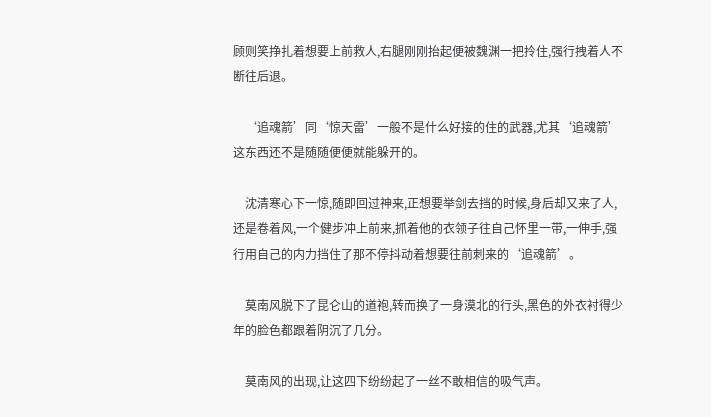顾则笑挣扎着想要上前救人,右腿刚刚抬起便被魏渊一把拎住,强行拽着人不断往后退。

    ‘追魂箭’同‘惊天雷’一般不是什么好接的住的武器,尤其‘追魂箭’这东西还不是随随便便就能躲开的。

    沈清寒心下一惊,随即回过神来,正想要举剑去挡的时候,身后却又来了人,还是卷着风,一个健步冲上前来,抓着他的衣领子往自己怀里一带,一伸手,强行用自己的内力挡住了那不停抖动着想要往前刺来的‘追魂箭’。

    莫南风脱下了昆仑山的道袍,转而换了一身漠北的行头,黑色的外衣衬得少年的脸色都跟着阴沉了几分。

    莫南风的出现,让这四下纷纷起了一丝不敢相信的吸气声。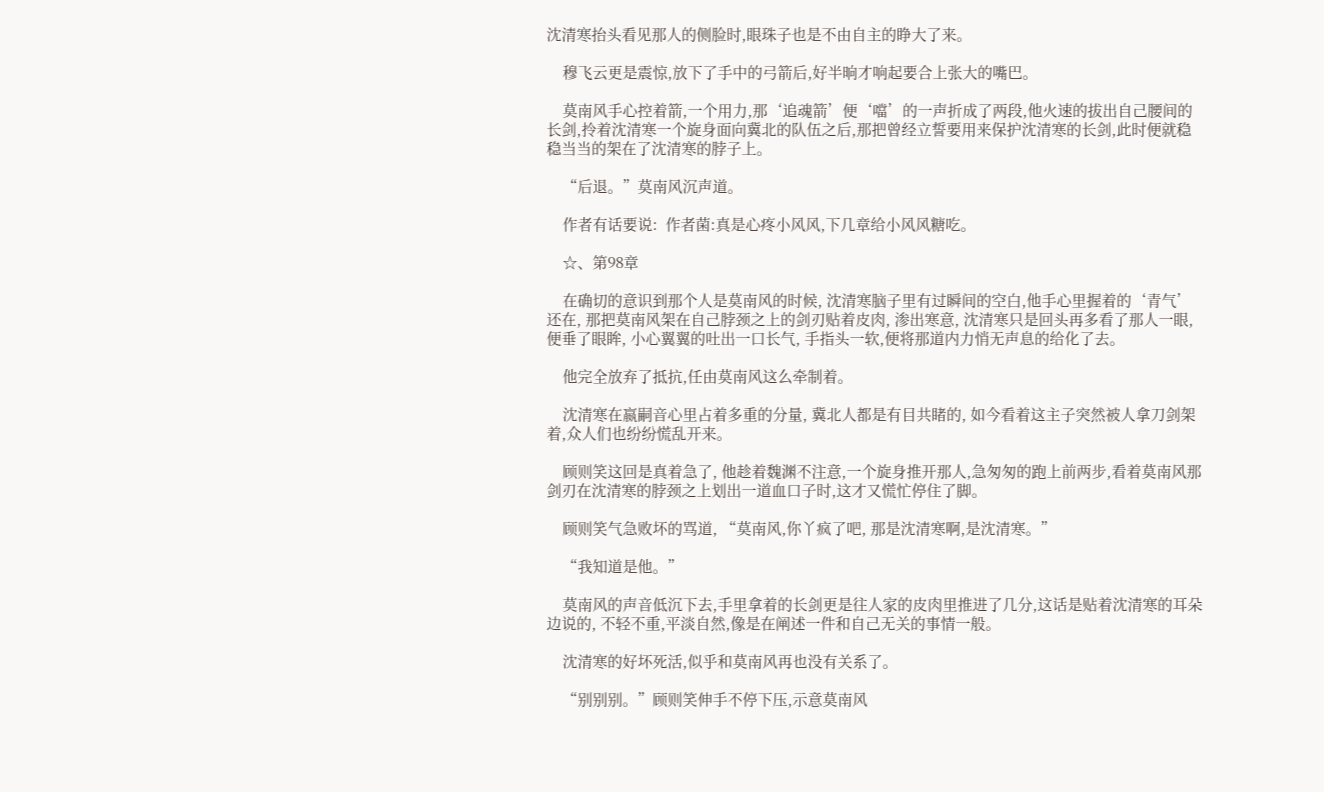沈清寒抬头看见那人的侧脸时,眼珠子也是不由自主的睁大了来。

    穆飞云更是震惊,放下了手中的弓箭后,好半晌才响起要合上张大的嘴巴。

    莫南风手心控着箭,一个用力,那‘追魂箭’便‘噹’的一声折成了两段,他火速的拔出自己腰间的长剑,拎着沈清寒一个旋身面向冀北的队伍之后,那把曾经立誓要用来保护沈清寒的长剑,此时便就稳稳当当的架在了沈清寒的脖子上。

    “后退。”莫南风沉声道。

    作者有话要说:  作者菌:真是心疼小风风,下几章给小风风糖吃。

    ☆、第98章

    在确切的意识到那个人是莫南风的时候, 沈清寒脑子里有过瞬间的空白,他手心里握着的‘青气’还在, 那把莫南风架在自己脖颈之上的剑刃贴着皮肉, 渗出寒意, 沈清寒只是回头再多看了那人一眼,便垂了眼眸, 小心翼翼的吐出一口长气, 手指头一软,便将那道内力悄无声息的给化了去。

    他完全放弃了抵抗,任由莫南风这么牵制着。

    沈清寒在嬴嗣音心里占着多重的分量, 冀北人都是有目共睹的, 如今看着这主子突然被人拿刀剑架着,众人们也纷纷慌乱开来。

    顾则笑这回是真着急了, 他趁着魏渊不注意,一个旋身推开那人,急匆匆的跑上前两步,看着莫南风那剑刃在沈清寒的脖颈之上划出一道血口子时,这才又慌忙停住了脚。

    顾则笑气急败坏的骂道, “莫南风,你丫疯了吧, 那是沈清寒啊,是沈清寒。”

    “我知道是他。”

    莫南风的声音低沉下去,手里拿着的长剑更是往人家的皮肉里推进了几分,这话是贴着沈清寒的耳朵边说的, 不轻不重,平淡自然,像是在阐述一件和自己无关的事情一般。

    沈清寒的好坏死活,似乎和莫南风再也没有关系了。

    “别别别。”顾则笑伸手不停下压,示意莫南风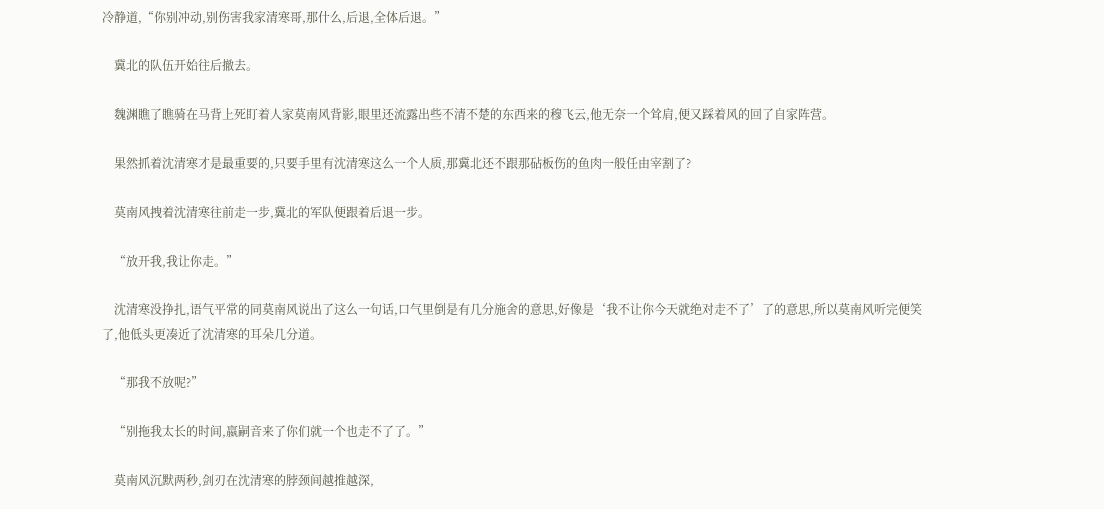冷静道,“你别冲动,别伤害我家清寒哥,那什么,后退,全体后退。”

    冀北的队伍开始往后撤去。

    魏渊瞧了瞧骑在马背上死盯着人家莫南风背影,眼里还流露出些不清不楚的东西来的穆飞云,他无奈一个耸肩,便又踩着风的回了自家阵营。

    果然抓着沈清寒才是最重要的,只要手里有沈清寒这么一个人质,那冀北还不跟那砧板伤的鱼肉一般任由宰割了?

    莫南风拽着沈清寒往前走一步,冀北的军队便跟着后退一步。

    “放开我,我让你走。”

    沈清寒没挣扎,语气平常的同莫南风说出了这么一句话,口气里倒是有几分施舍的意思,好像是‘我不让你今天就绝对走不了’了的意思,所以莫南风听完便笑了,他低头更凑近了沈清寒的耳朵几分道。

    “那我不放呢?”

    “别拖我太长的时间,嬴嗣音来了你们就一个也走不了了。”

    莫南风沉默两秒,剑刃在沈清寒的脖颈间越推越深,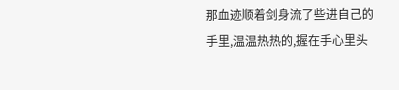那血迹顺着剑身流了些进自己的手里,温温热热的,握在手心里头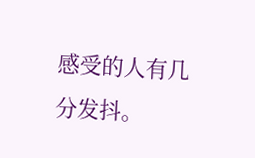感受的人有几分发抖。